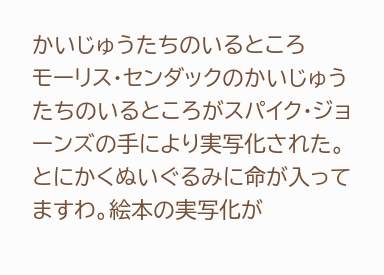かいじゅうたちのいるところ
モーリス・センダックのかいじゅうたちのいるところがスパイク・ジョーンズの手により実写化された。とにかくぬいぐるみに命が入ってますわ。絵本の実写化が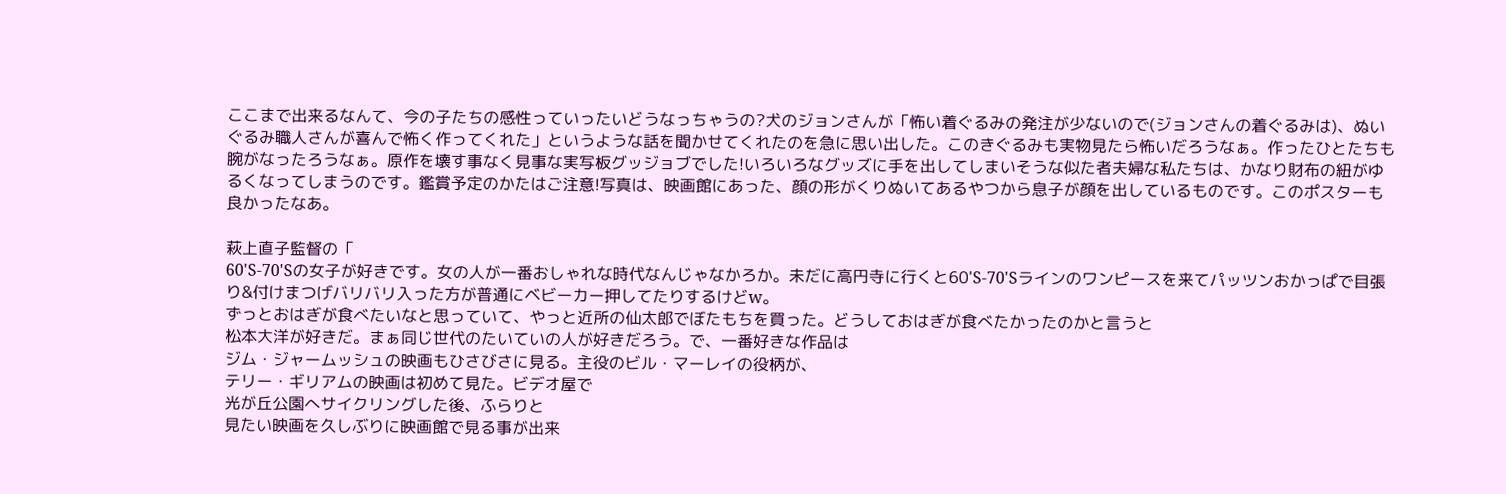ここまで出来るなんて、今の子たちの感性っていったいどうなっちゃうの?犬のジョンさんが「怖い着ぐるみの発注が少ないので(ジョンさんの着ぐるみは)、ぬいぐるみ職人さんが喜んで怖く作ってくれた」というような話を聞かせてくれたのを急に思い出した。このきぐるみも実物見たら怖いだろうなぁ。作ったひとたちも腕がなったろうなぁ。原作を壊す事なく見事な実写板グッジョブでした!いろいろなグッズに手を出してしまいそうな似た者夫婦な私たちは、かなり財布の紐がゆるくなってしまうのです。鑑賞予定のかたはご注意!写真は、映画館にあった、顔の形がくりぬいてあるやつから息子が顔を出しているものです。このポスターも良かったなあ。

萩上直子監督の「
60'S-70'Sの女子が好きです。女の人が一番おしゃれな時代なんじゃなかろか。未だに高円寺に行くと60'S-70'Sラインのワンピースを来てパッツンおかっぱで目張り&付けまつげバリバリ入った方が普通にベビーカー押してたりするけどw。
ずっとおはぎが食べたいなと思っていて、やっと近所の仙太郎でぼたもちを買った。どうしておはぎが食べたかったのかと言うと
松本大洋が好きだ。まぁ同じ世代のたいていの人が好きだろう。で、一番好きな作品は
ジム・ジャームッシュの映画もひさびさに見る。主役のビル・マーレイの役柄が、
テリー・ギリアムの映画は初めて見た。ビデオ屋で
光が丘公園へサイクリングした後、ふらりと
見たい映画を久しぶりに映画館で見る事が出来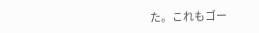た。これもゴー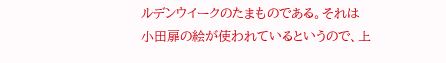ルデンウイークのたまものである。それは
小田扉の絵が使われているというので、上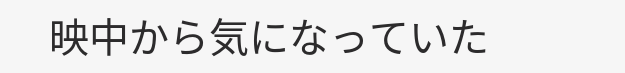映中から気になっていた